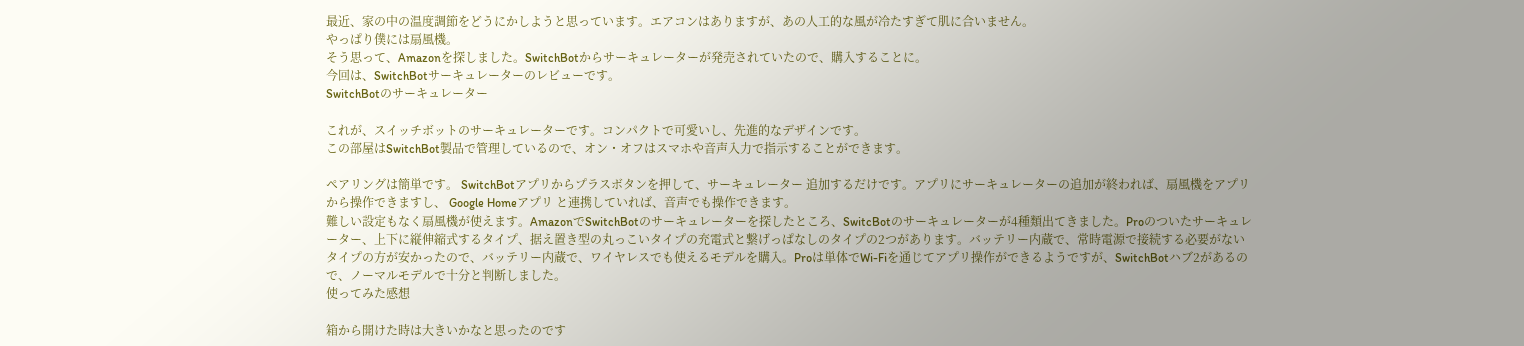最近、家の中の温度調節をどうにかしようと思っています。エアコンはありますが、あの人工的な風が冷たすぎて肌に合いません。
やっぱり僕には扇風機。
そう思って、Amazonを探しました。SwitchBotからサーキュレーターが発売されていたので、購入することに。
今回は、SwitchBotサーキュレーターのレビューです。
SwitchBotのサーキュレーター

これが、スイッチボットのサーキュレーターです。コンパクトで可愛いし、先進的なデザインです。
この部屋はSwitchBot製品で管理しているので、オン・オフはスマホや音声入力で指示することができます。

ペアリングは簡単です。 SwitchBotアプリからプラスボタンを押して、サーキュレーター 追加するだけです。アプリにサーキュレーターの追加が終われば、扇風機をアプリから操作できますし、 Google Homeアプリ と連携していれば、音声でも操作できます。
難しい設定もなく扇風機が使えます。AmazonでSwitchBotのサーキュレーターを探したところ、SwitcBotのサーキュレーターが4種類出てきました。Proのついたサーキュレーター、上下に縦伸縮式するタイプ、据え置き型の丸っこいタイプの充電式と繋げっぱなしのタイプの2つがあります。バッテリー内蔵で、常時電源で接続する必要がないタイプの方が安かったので、バッテリー内蔵で、ワイヤレスでも使えるモデルを購入。Proは単体でWi-Fiを通じてアプリ操作ができるようですが、SwitchBotハブ2があるので、ノーマルモデルで十分と判断しました。
使ってみた感想

箱から開けた時は大きいかなと思ったのです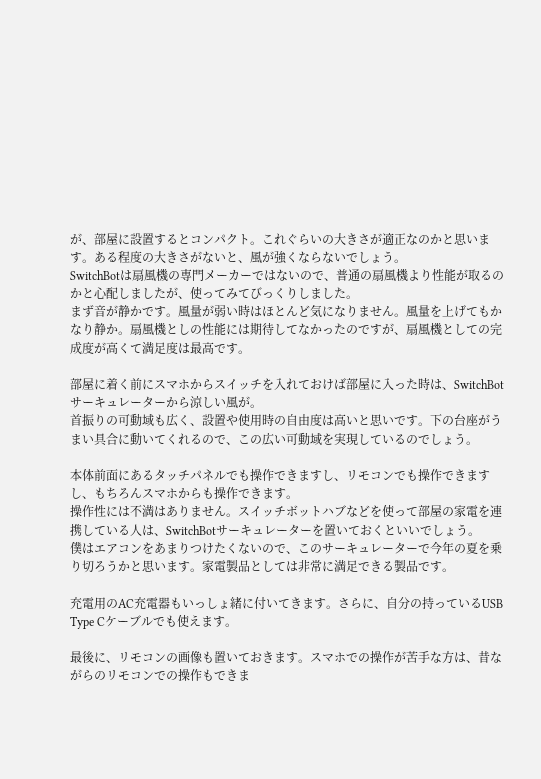が、部屋に設置するとコンパクト。これぐらいの大きさが適正なのかと思います。ある程度の大きさがないと、風が強くならないでしょう。
SwitchBotは扇風機の専門メーカーではないので、普通の扇風機より性能が取るのかと心配しましたが、使ってみてびっくりしました。
まず音が静かです。風量が弱い時はほとんど気になりません。風量を上げてもかなり静か。扇風機としの性能には期待してなかったのですが、扇風機としての完成度が高くて満足度は最高です。

部屋に着く前にスマホからスイッチを入れておけば部屋に入った時は、SwitchBotサーキュレーターから涼しい風が。
首振りの可動域も広く、設置や使用時の自由度は高いと思いです。下の台座がうまい具合に動いてくれるので、この広い可動域を実現しているのでしょう。

本体前面にあるタッチパネルでも操作できますし、リモコンでも操作できますし、もちろんスマホからも操作できます。
操作性には不満はありません。スイッチボットハブなどを使って部屋の家電を連携している人は、SwitchBotサーキュレーターを置いておくといいでしょう。
僕はエアコンをあまりつけたくないので、このサーキュレーターで今年の夏を乗り切ろうかと思います。家電製品としては非常に満足できる製品です。

充電用のAC充電器もいっしょ緒に付いてきます。さらに、自分の持っているUSB Type Cケーブルでも使えます。

最後に、リモコンの画像も置いておきます。スマホでの操作が苦手な方は、昔ながらのリモコンでの操作もできま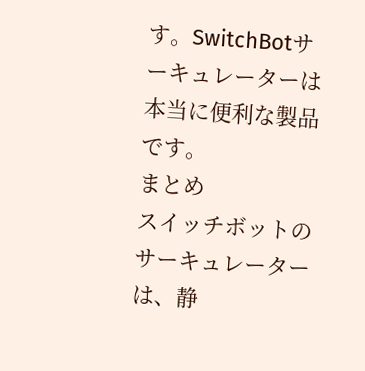す。SwitchBotサーキュレーターは本当に便利な製品です。
まとめ
スイッチボットのサーキュレーターは、静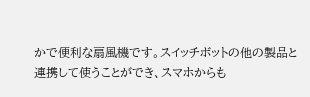かで便利な扇風機です。スイッチボットの他の製品と連携して使うことができ、スマホからも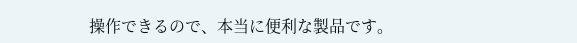操作できるので、本当に便利な製品です。